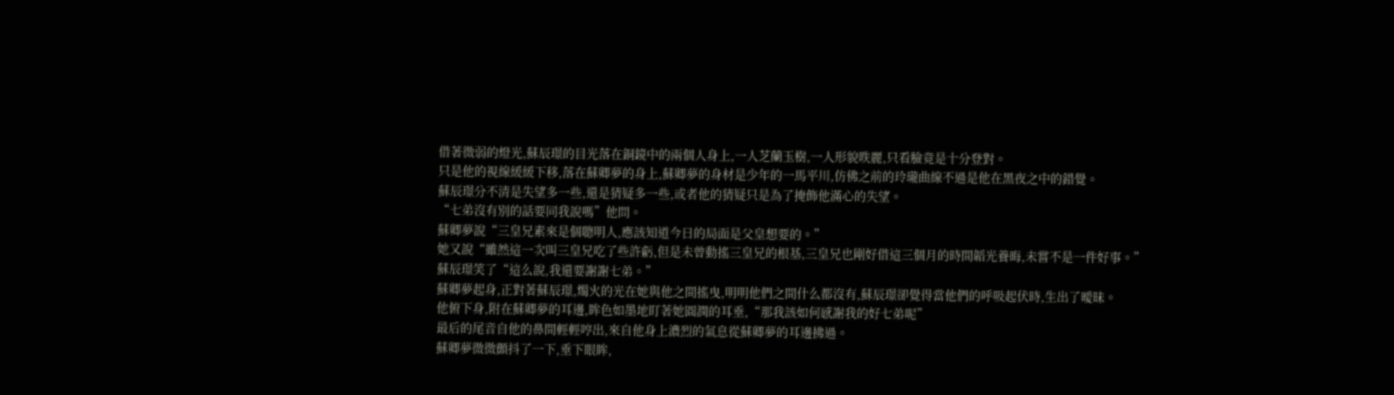借著微弱的燈光,蘇辰璟的目光落在銅鏡中的兩個人身上,一人芝蘭玉樹,一人形貌昳麗,只看臉竟是十分登對。
只是他的視線緩緩下移,落在蘇卿夢的身上,蘇卿夢的身材是少年的一馬平川,仿佛之前的玲瓏曲線不過是他在黑夜之中的錯覺。
蘇辰璟分不清是失望多一些,還是猜疑多一些,或者他的猜疑只是為了掩飾他滿心的失望。
“七弟沒有別的話要同我說嗎”他問。
蘇卿夢說“三皇兄素來是個聰明人,應該知道今日的局面是父皇想要的。”
她又說“雖然這一次叫三皇兄吃了些許虧,但是未曾動搖三皇兄的根基,三皇兄也剛好借這三個月的時間韜光養晦,未嘗不是一件好事。”
蘇辰璟笑了“這么說,我還要謝謝七弟。”
蘇卿夢起身,正對著蘇辰璟,燭火的光在她與他之間搖曳,明明他們之間什么都沒有,蘇辰璟卻覺得當他們的呼吸起伏時,生出了曖昧。
他俯下身,附在蘇卿夢的耳邊,眸色如墨地盯著她圓潤的耳垂,“那我該如何感謝我的好七弟呢”
最后的尾音自他的鼻間輕輕哼出,來自他身上濃烈的氣息從蘇卿夢的耳邊拂過。
蘇卿夢微微顫抖了一下,垂下眼眸,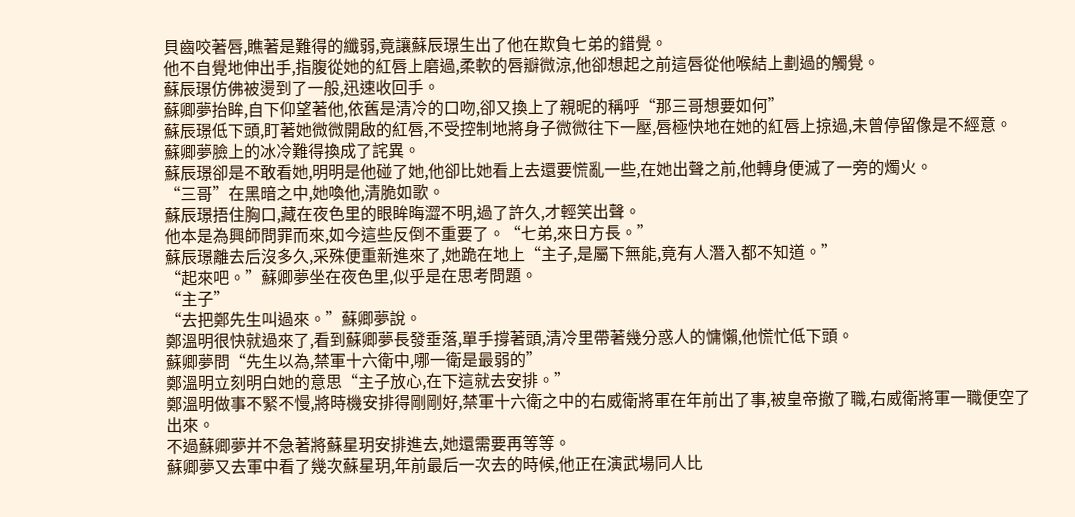貝齒咬著唇,瞧著是難得的纖弱,竟讓蘇辰璟生出了他在欺負七弟的錯覺。
他不自覺地伸出手,指腹從她的紅唇上磨過,柔軟的唇瓣微涼,他卻想起之前這唇從他喉結上劃過的觸覺。
蘇辰璟仿佛被燙到了一般,迅速收回手。
蘇卿夢抬眸,自下仰望著他,依舊是清冷的口吻,卻又換上了親昵的稱呼“那三哥想要如何”
蘇辰璟低下頭,盯著她微微開啟的紅唇,不受控制地將身子微微往下一壓,唇極快地在她的紅唇上掠過,未曾停留像是不經意。
蘇卿夢臉上的冰冷難得換成了詫異。
蘇辰璟卻是不敢看她,明明是他碰了她,他卻比她看上去還要慌亂一些,在她出聲之前,他轉身便滅了一旁的燭火。
“三哥”在黑暗之中,她喚他,清脆如歌。
蘇辰璟捂住胸口,藏在夜色里的眼眸晦澀不明,過了許久,才輕笑出聲。
他本是為興師問罪而來,如今這些反倒不重要了。“七弟,來日方長。”
蘇辰璟離去后沒多久,采殊便重新進來了,她跪在地上“主子,是屬下無能,竟有人潛入都不知道。”
“起來吧。”蘇卿夢坐在夜色里,似乎是在思考問題。
“主子”
“去把鄭先生叫過來。”蘇卿夢說。
鄭溫明很快就過來了,看到蘇卿夢長發垂落,單手撐著頭,清冷里帶著幾分惑人的慵懶,他慌忙低下頭。
蘇卿夢問“先生以為,禁軍十六衛中,哪一衛是最弱的”
鄭溫明立刻明白她的意思“主子放心,在下這就去安排。”
鄭溫明做事不緊不慢,將時機安排得剛剛好,禁軍十六衛之中的右威衛將軍在年前出了事,被皇帝撤了職,右威衛將軍一職便空了出來。
不過蘇卿夢并不急著將蘇星玥安排進去,她還需要再等等。
蘇卿夢又去軍中看了幾次蘇星玥,年前最后一次去的時候,他正在演武場同人比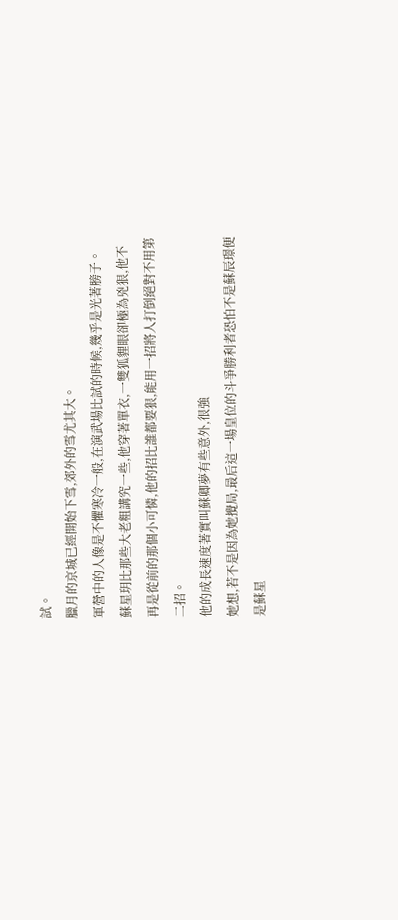試。
臘月的京城已經開始下雪,郊外的雪尤其大。
軍營中的人像是不懼寒冷一般,在演武場比試的時候,幾乎是光著膀子。
蘇星玥比那些大老粗講究一些,他穿著單衣,一雙狐貍眼卻極為兇狠,他不再是從前的那個小可憐,他的招比誰都要狠,能用一招將人打倒絕對不用第二招。
他的成長速度著實叫蘇卿夢有些意外,很強
她想,若不是因為她攪局,最后這一場皇位的斗爭勝利者恐怕不是蘇辰璟便是蘇星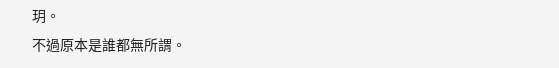玥。
不過原本是誰都無所謂。